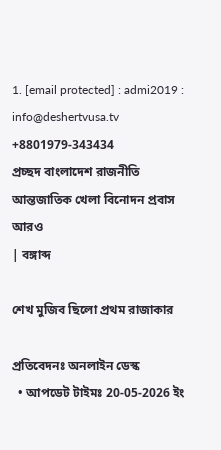1. [email protected] : admi2019 :
info@deshertvusa.tv +8801979-343434
প্রচ্ছদ বাংলাদেশ রাজনীতি আন্তজাতিক খেলা বিনোদন প্রবাস আরও
| বঙ্গাব্দ

শেখ মুজিব ছিলো প্রথম রাজাকার

প্রতিবেদনঃ অনলাইন ডেস্ক
  • আপডেট টাইমঃ 20-05-2026 ইং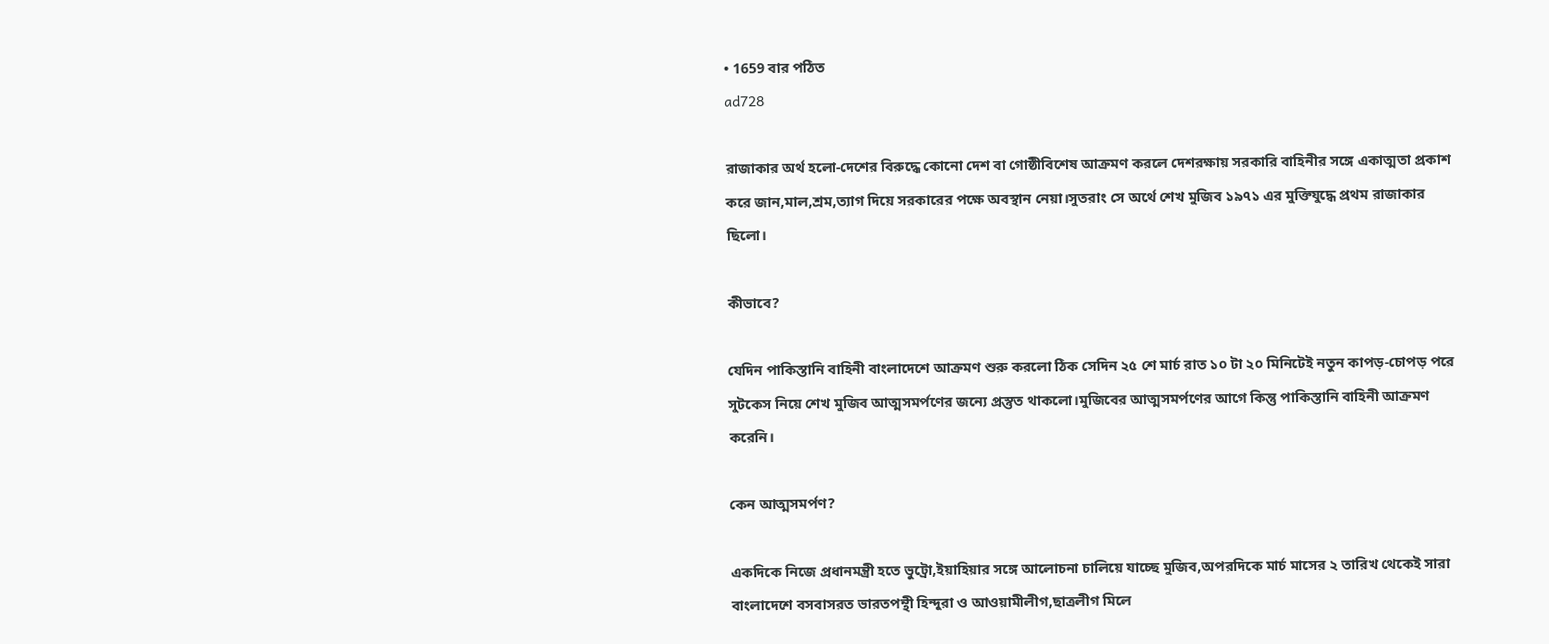• 1659 বার পঠিত
ad728

রাজাকার অর্থ হলো-দেশের বিরুদ্ধে কোনো দেশ বা গোষ্ঠীবিশেষ আক্রমণ করলে দেশরক্ষায় সরকারি বাহিনীর সঙ্গে একাত্মতা প্রকাশ করে জান,মাল,শ্রম,ত‍্যাগ দিয়ে সরকারের পক্ষে অবস্থান নেয়া।সুতরাং সে অর্থে শেখ মুজিব ১৯৭১ এর মুক্তিযুদ্ধে প্রথম রাজাকার ছিলো।

কীভাবে?

যেদিন পাকিস্তানি বাহিনী বাংলাদেশে আক্রমণ শুরু করলো ঠিক সেদিন ২৫ শে মার্চ রাত ১০ টা ২০ মিনিটেই নতুন কাপড়-চোপড় পরে সুটকেস নিয়ে শেখ মুজিব আত্মসমর্পণের জন্যে প্রস্তুত থাকলো।মুজিবের আত্মসমর্পণের আগে কিন্তু পাকিস্তানি বাহিনী আক্রমণ করেনি।

কেন আত্মসমর্পণ?

একদিকে নিজে প্রধানমন্ত্রী হতে ভুট্রো,ইয়াহিয়ার সঙ্গে আলোচনা চালিয়ে যাচ্ছে মুজিব,অপরদিকে মার্চ মাসের ২ তারিখ থেকেই সারা বাংলাদেশে বসবাসরত ভারতপন্থী হিন্দুরা ও আওয়ামীলীগ,ছাত্রলীগ মিলে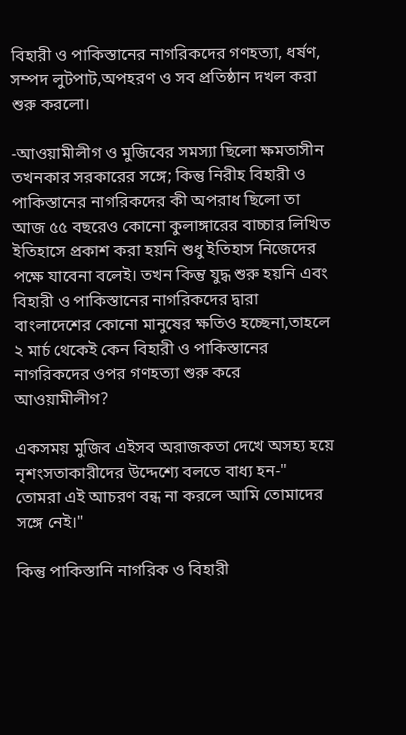বিহারী ও পাকিস্তানের নাগরিকদের গণহত্যা, ধর্ষণ, সম্পদ লুটপাট,অপহরণ ও সব প্রতিষ্ঠান দখল করা শুরু করলো।

-আওয়ামীলীগ ও মুজিবের সমস্যা ছিলো ক্ষমতাসীন তখনকার সরকারের সঙ্গে; কিন্তু নিরীহ বিহারী ও পাকিস্তানের নাগরিকদের কী অপরাধ ছিলো তা আজ ৫৫ বছরেও কোনো কুলাঙ্গারের বাচ্চার লিখিত ইতিহাসে প্রকাশ করা হয়নি শুধু ইতিহাস নিজেদের পক্ষে যাবেনা বলেই। তখন কিন্তু যুদ্ধ শুরু হয়নি এবং বিহারী ও পাকিস্তানের নাগরিকদের দ্বারা বাংলাদেশের কোনো মানুষের ক্ষতিও হচ্ছেনা,তাহলে ২ মার্চ থেকেই কেন বিহারী ও পাকিস্তানের নাগরিকদের ওপর গণহত্যা শুরু করে আওয়ামীলীগ?

একসময় মুজিব এইসব অরাজকতা দেখে অসহ‍্য হয়ে নৃশংসতাকারীদের উদ্দেশ্যে বলতে বাধ্য হন-" তোমরা এই আচরণ বন্ধ না করলে আমি তোমাদের সঙ্গে নেই।"

কিন্তু পাকিস্তানি নাগরিক ও বিহারী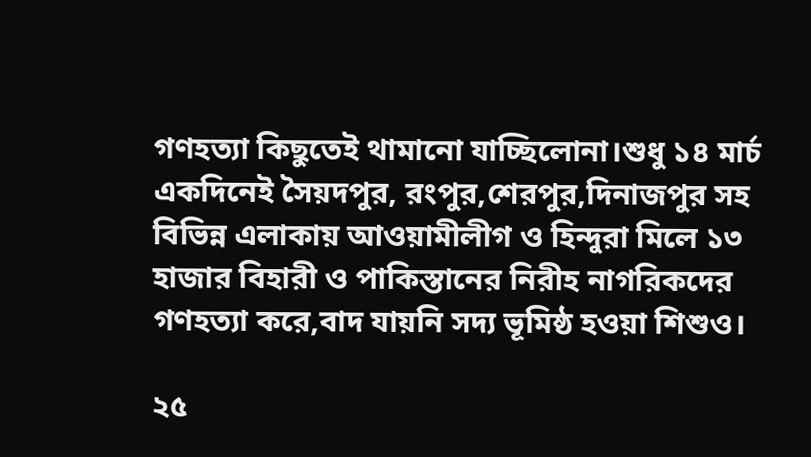গণহত্যা কিছুতেই থামানো যাচ্ছিলোনা।শুধু ১৪ মার্চ একদিনেই সৈয়দপুর, রংপুর,শেরপুর,দিনাজপুর সহ বিভিন্ন এলাকায় আওয়ামীলীগ ও হিন্দুরা মিলে ১৩ হাজার বিহারী ও পাকিস্তানের নিরীহ নাগরিকদের গণহত্যা করে,বাদ যায়নি সদ‍্য ভূমিষ্ঠ হওয়া শিশুও।

২৫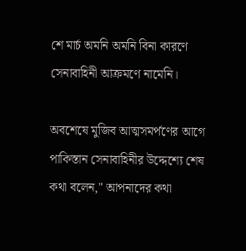শে মার্চ অমনি অমনি বিনা কারণে সেনাবাহিনী আক্রমণে নামেনি।

অবশেষে মুজিব আত্মসমর্পণের আগে পাকিস্তান সেনাবাহিনীর উদ্দেশ্যে শেষ কথা বলেন," আপনাদের কথা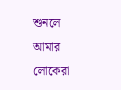শুনলে আমার লোকেরা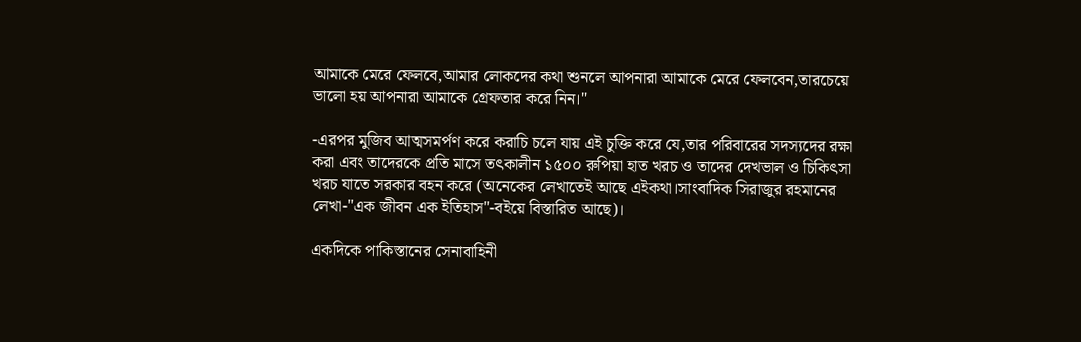আমাকে মেরে ফেলবে,আমার লোকদের কথা শুনলে আপনারা আমাকে মেরে ফেলবেন,তারচেয়ে ভালো হয় আপনারা আমাকে গ্রেফতার করে নিন।"

-এরপর মুজিব আত্মসমর্পণ করে করাচি চলে যায় এই চুক্তি করে যে,তার পরিবারের সদস্যদের রক্ষা করা এবং তাদেরকে প্রতি মাসে তৎকালীন ১৫০০ রুপিয়া হাত খরচ ও তাদের দেখভাল ও চিকিৎসা খরচ যাতে সরকার বহন করে (অনেকের লেখাতেই আছে এইকথা।সাংবাদিক সিরাজুর রহমানের লেখা-"এক জীবন এক ইতিহাস"-বইয়ে বিস্তারিত আছে)।

একদিকে পাকিস্তানের সেনাবাহিনী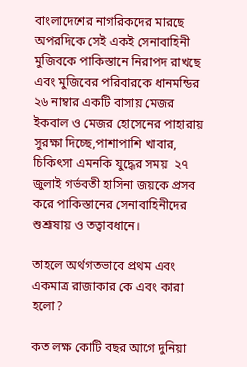বাংলাদেশের নাগরিকদের মারছে অপরদিকে সেই একই সেনাবাহিনী মুজিবকে পাকিস্তানে নিরাপদ রাখছে এবং মুজিবের পরিবারকে ধানমন্ডির ২৬ নাম্বার একটি বাসায় মেজর ইকবাল ও মেজর হোসেনের পাহারায় সুরক্ষা দিচ্ছে,পাশাপাশি খাবার, চিকিৎসা এমনকি যুদ্ধের সময়  ২৭ জুলাই গর্ভবতী হাসিনা জয়কে প্রসব করে পাকিস্তানের সেনাবাহিনীদের শুশ্রূষায় ও তত্বাবধানে।

তাহলে অর্থগতভাবে প্রথম এবং একমাত্র রাজাকার কে এবং কারা হলো?

কত লক্ষ কোটি বছর আগে দুনিয়া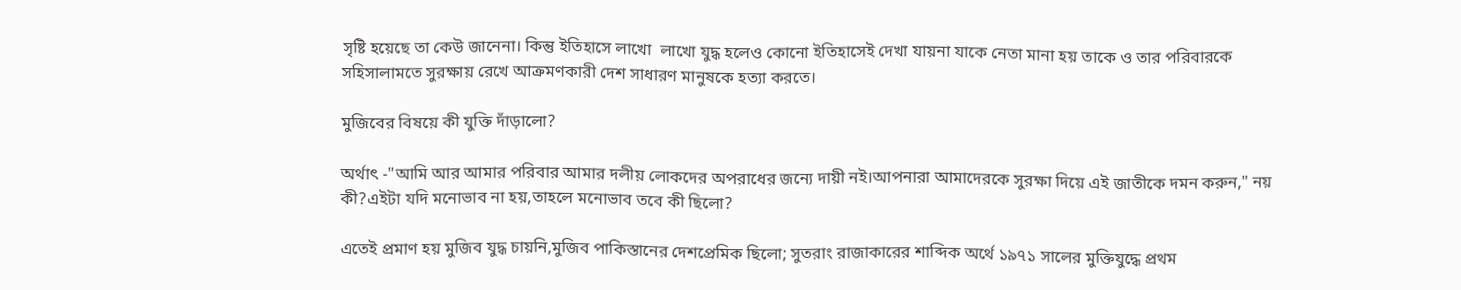সৃষ্টি হয়েছে তা কেউ জানেনা। কিন্তু ইতিহাসে লাখো  লাখো যুদ্ধ হলেও কোনো ইতিহাসেই দেখা যায়না যাকে নেতা মানা হয় তাকে ও তার পরিবারকে সহিসালামতে সুরক্ষায় রেখে আক্রমণকারী দেশ সাধারণ মানুষকে হত‍্যা করতে।

মুজিবের বিষয়ে কী যুক্তি দাঁড়ালো?

অর্থাৎ -"আমি আর আমার পরিবার আমার দলীয় লোকদের অপরাধের জন্যে দায়ী নই।আপনারা আমাদেরকে সুরক্ষা দিয়ে এই জাতীকে দমন করুন," নয় কী?এইটা যদি মনোভাব না হয়,তাহলে মনোভাব তবে কী ছিলো?

এতেই প্রমাণ হয় মুজিব যুদ্ধ চায়নি,মুজিব পাকিস্তানের দেশপ্রেমিক ছিলো; সুতরাং রাজাকারের শাব্দিক অর্থে ১৯৭১ সালের মুক্তিযুদ্ধে প্রথম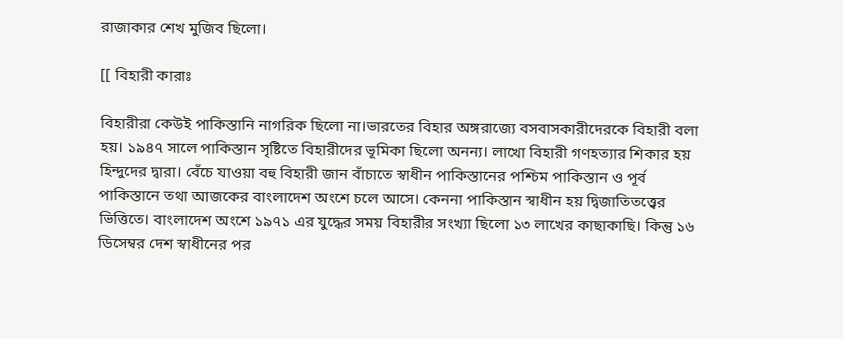রাজাকার শেখ মুজিব ছিলো।

[[ বিহারী কারাঃ

বিহারীরা কেউই পাকিস্তানি নাগরিক ছিলো না।ভারতের বিহার অঙ্গরাজ্যে বসবাসকারীদেরকে বিহারী বলা হয়। ১৯৪৭ সালে পাকিস্তান সৃষ্টিতে বিহারীদের ভূমিকা ছিলো অনন‍্য। লাখো বিহারী গণহত্যার শিকার হয় হিন্দুদের দ্বারা। বেঁচে যাওয়া বহু বিহারী জান বাঁচাতে স্বাধীন পাকিস্তানের পশ্চিম পাকিস্তান ও পূর্ব পাকিস্তানে তথা আজকের বাংলাদেশ অংশে চলে আসে। কেননা পাকিস্তান স্বাধীন হয় দ্বিজাতিতত্ত্বের ভিত্তিতে। বাংলাদেশ অংশে ১৯৭১ এর যুদ্ধের সময় বিহারীর সংখ্যা ছিলো ১৩ লাখের কাছাকাছি। কিন্তু ১৬ ডিসেম্বর দেশ স্বাধীনের পর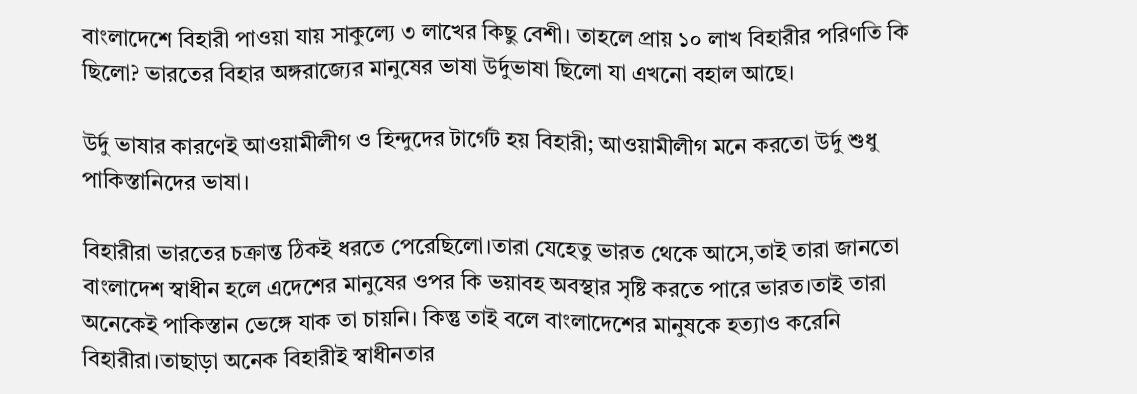বাংলাদেশে বিহারী পাওয়া যায় সাকুল‍্যে ৩ লাখের কিছু বেশী। তাহলে প্রায় ১০ লাখ বিহারীর পরিণতি কি ছিলো? ভারতের বিহার অঙ্গরাজ্যের মানুষের ভাষা উর্দুভাষা ছিলো যা এখনো বহাল আছে।

উর্দু ভাষার কারণেই আওয়ামীলীগ ও হিন্দুদের টার্গেট হয় বিহারী; আওয়ামীলীগ মনে করতো উর্দু শুধু পাকিস্তানিদের ভাষা।

বিহারীরা ভারতের চক্রান্ত ঠিকই ধরতে পেরেছিলো।তারা যেহেতু ভারত থেকে আসে,তাই তারা জানতো বাংলাদেশ স্বাধীন হলে এদেশের মানুষের ওপর কি ভয়াবহ অবস্থার সৃষ্টি করতে পারে ভারত।তাই তারা অনেকেই পাকিস্তান ভেঙ্গে যাক তা চায়নি। কিন্তু তাই বলে বাংলাদেশের মানুষকে হত‍্যাও করেনি বিহারীরা।তাছাড়া অনেক বিহারীই স্বাধীনতার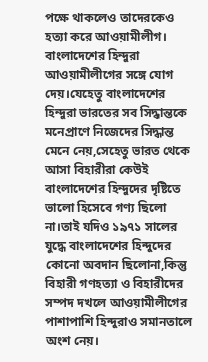পক্ষে থাকলেও তাদেরকেও হত‍্যা করে আওয়ামীলীগ। বাংলাদেশের হিন্দুরা আওয়ামীলীগের সঙ্গে যোগ দেয়।যেহেতু বাংলাদেশের হিন্দুরা ভারতের সব সিদ্ধান্তকে মনেপ্রাণে নিজেদের সিদ্ধান্ত মেনে নেয়,সেহেতু ভারত থেকে আসা বিহারীরা কেউই বাংলাদেশের হিন্দুদের দৃষ্টিতে ভালো হিসেবে গণ‍্য ছিলো না।তাই যদিও ১৯৭১ সালের যুদ্ধে বাংলাদেশের হিন্দুদের কোনো অবদান ছিলোনা,কিন্তু বিহারী গণহত্যা ও বিহারীদের সম্পদ দখলে আওয়ামীলীগের পাশাপাশি হিন্দুরাও সমানতালে অংশ নেয়।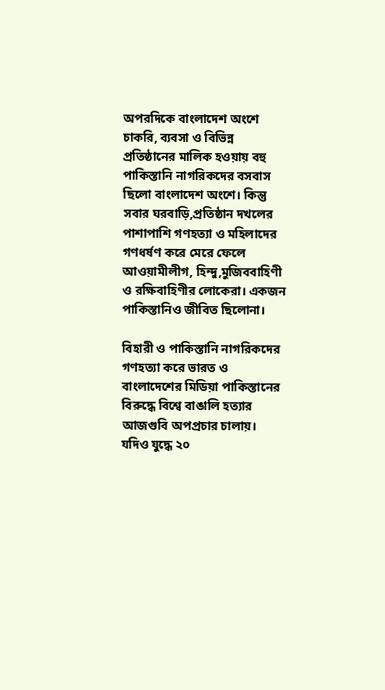অপরদিকে বাংলাদেশ অংশে চাকরি, ব‍্যবসা ও বিভিন্ন প্রতিষ্ঠানের মালিক হওয়ায় বহু পাকিস্তানি নাগরিকদের বসবাস ছিলো বাংলাদেশ অংশে। কিন্তু সবার ঘরবাড়ি,প্রতিষ্ঠান দখলের পাশাপাশি গণহত‍্যা ও মহিলাদের গণধর্ষণ করে মেরে ফেলে আওয়ামীলীগ, হিন্দু,মুজিববাহিণী ও রক্ষিবাহিণীর লোকেরা। একজন পাকিস্তানিও জীবিত ছিলোনা।

বিহারী ও পাকিস্তানি নাগরিকদের গণহত্যা করে ভারত ও বাংলাদেশের মিডিয়া পাকিস্তানের বিরুদ্ধে বিশ্বে বাঙালি হত‍্যার আজগুবি অপপ্রচার চালায়। যদিও যুদ্ধে ২০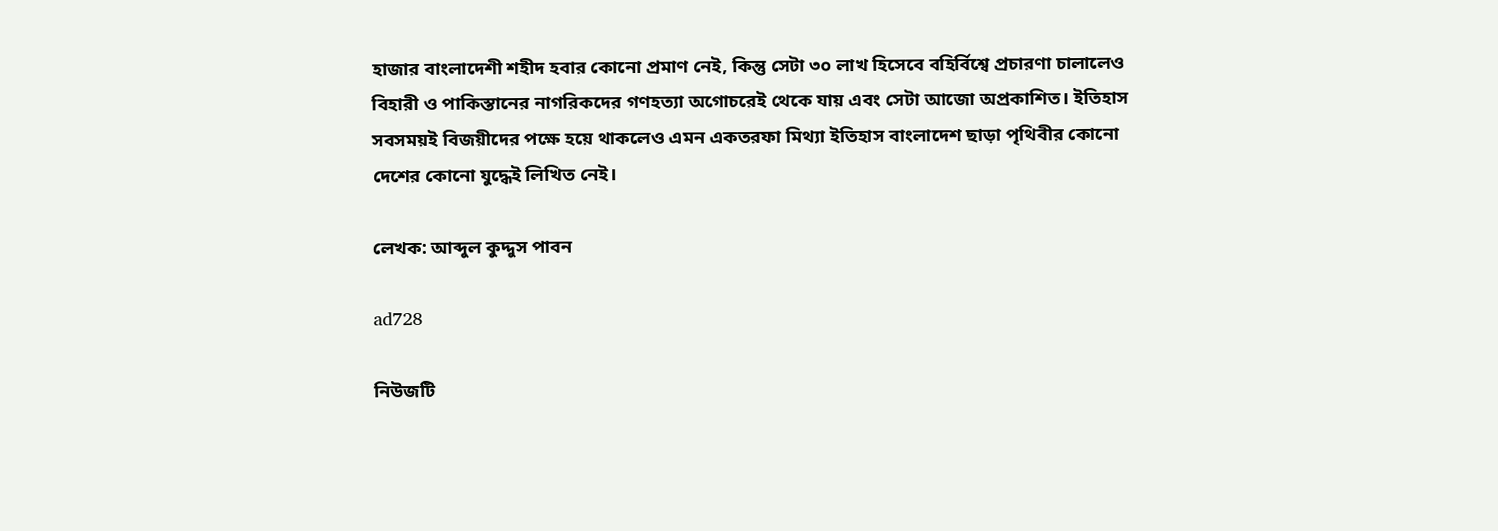হাজার বাংলাদেশী শহীদ হবার কোনো প্রমাণ নেই, কিন্তু সেটা ৩০ লাখ হিসেবে বহির্বিশ্বে প্রচারণা চালালেও বিহারী ও পাকিস্তানের নাগরিকদের গণহত্যা অগোচরেই থেকে যায় এবং সেটা আজো অপ্রকাশিত। ইতিহাস সবসময়ই বিজয়ীদের পক্ষে হয়ে থাকলেও এমন একতরফা মিথ্যা ইতিহাস বাংলাদেশ ছাড়া পৃথিবীর কোনো দেশের কোনো যুদ্ধেই লিখিত নেই।

লেখক: আব্দুল কুদ্দুস পাবন

ad728

নিউজটি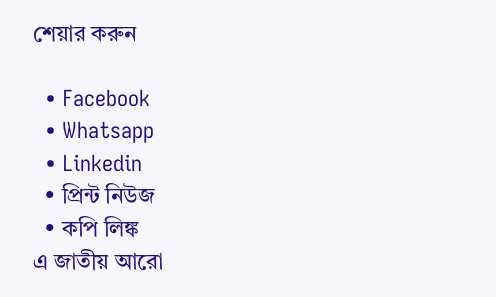শেয়ার করুন

  • Facebook
  • Whatsapp
  • Linkedin
  • প্রিন্ট নিউজ
  • কপি লিঙ্ক
এ জাতীয় আরো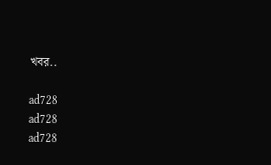খবর..

ad728
ad728
ad728